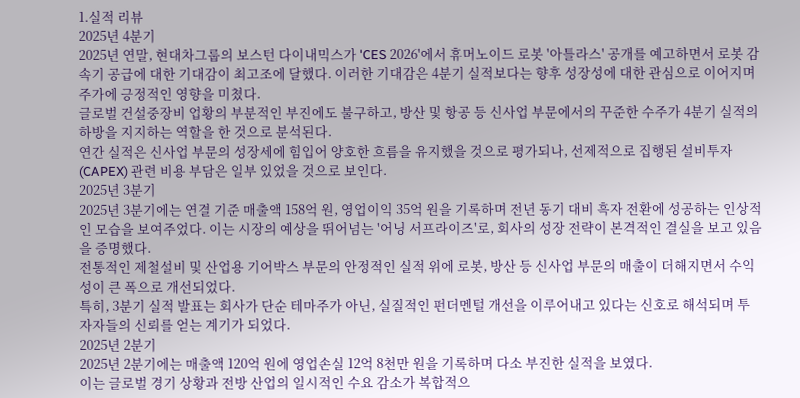1.실적 리뷰
2025년 4분기
2025년 연말, 현대차그룹의 보스턴 다이내믹스가 'CES 2026'에서 휴머노이드 로봇 '아틀라스' 공개를 예고하면서 로봇 감속기 공급에 대한 기대감이 최고조에 달했다. 이러한 기대감은 4분기 실적보다는 향후 성장성에 대한 관심으로 이어지며 주가에 긍정적인 영향을 미쳤다.
글로벌 건설중장비 업황의 부분적인 부진에도 불구하고, 방산 및 항공 등 신사업 부문에서의 꾸준한 수주가 4분기 실적의 하방을 지지하는 역할을 한 것으로 분석된다.
연간 실적은 신사업 부문의 성장세에 힘입어 양호한 흐름을 유지했을 것으로 평가되나, 선제적으로 집행된 설비투자(CAPEX) 관련 비용 부담은 일부 있었을 것으로 보인다.
2025년 3분기
2025년 3분기에는 연결 기준 매출액 158억 원, 영업이익 35억 원을 기록하며 전년 동기 대비 흑자 전환에 성공하는 인상적인 모습을 보여주었다. 이는 시장의 예상을 뛰어넘는 '어닝 서프라이즈'로, 회사의 성장 전략이 본격적인 결실을 보고 있음을 증명했다.
전통적인 제철설비 및 산업용 기어박스 부문의 안정적인 실적 위에 로봇, 방산 등 신사업 부문의 매출이 더해지면서 수익성이 큰 폭으로 개선되었다.
특히, 3분기 실적 발표는 회사가 단순 테마주가 아닌, 실질적인 펀더멘털 개선을 이루어내고 있다는 신호로 해석되며 투자자들의 신뢰를 얻는 계기가 되었다.
2025년 2분기
2025년 2분기에는 매출액 120억 원에 영업손실 12억 8천만 원을 기록하며 다소 부진한 실적을 보였다.
이는 글로벌 경기 상황과 전방 산업의 일시적인 수요 감소가 복합적으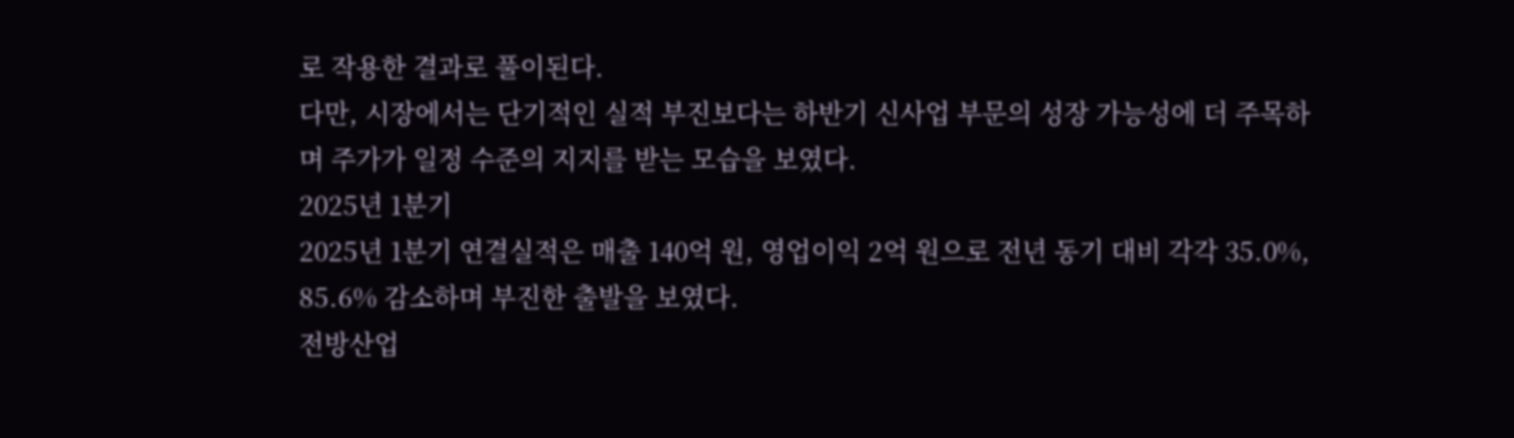로 작용한 결과로 풀이된다.
다만, 시장에서는 단기적인 실적 부진보다는 하반기 신사업 부문의 성장 가능성에 더 주목하며 주가가 일정 수준의 지지를 받는 모습을 보였다.
2025년 1분기
2025년 1분기 연결실적은 매출 140억 원, 영업이익 2억 원으로 전년 동기 대비 각각 35.0%, 85.6% 감소하며 부진한 출발을 보였다.
전방산업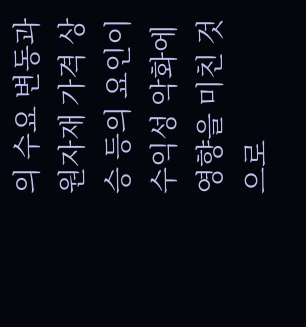의 수요 변동과 원자재 가격 상승 등의 요인이 수익성 악화에 영향을 미친 것으로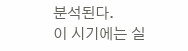분석된다.
이 시기에는 실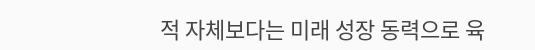적 자체보다는 미래 성장 동력으로 육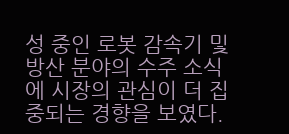성 중인 로봇 감속기 및 방산 분야의 수주 소식에 시장의 관심이 더 집중되는 경향을 보였다.